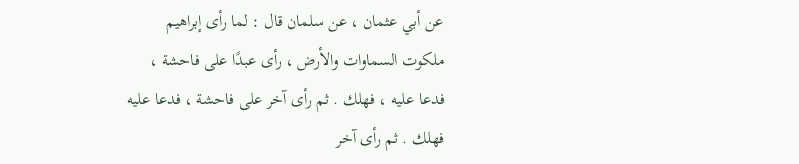عن أبي عثمان ، عن سلمان قال : لما رأى إبراهيم ملكوت السماوات والأرض ، رأى عبدًا على فاحشة ، فدعا عليه ، فهلك . ثم رأى آخر على فاحشة ، فدعا عليه فهلك . ثم رأى آخر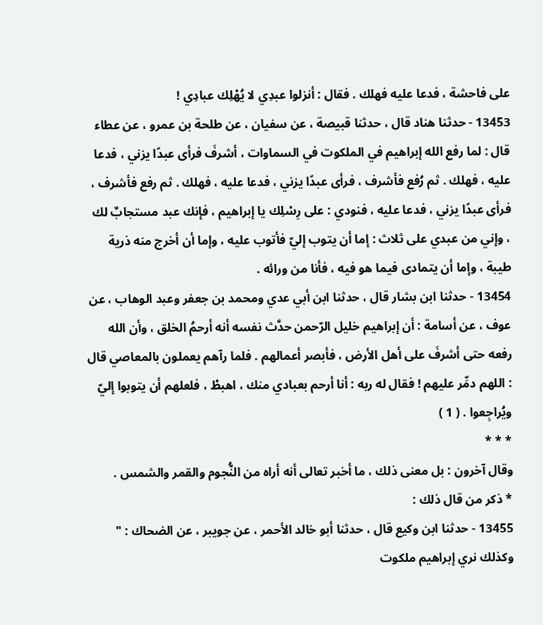على فاحشة ، فدعا عليه فهلك . فقال : أنزلوا عبدِي لا يُهْلِك عبادِي !
13453 - حدثنا هناد قال ، حدثنا قبيصة ، عن سفيان ، عن طلحة بن عمرو ، عن عطاء قال : لما رفع الله إبراهيم في الملكوت في السماوات ، أشرفَ فرأى عبدًا يزني ، فدعا عليه ، فهلك . ثم رُفع فأشرف ، فرأى عبدًا يزني ، فدعا عليه ، فهلك . ثم رفع فأشرف ، فرأى عبدًا يزني ، فدعا عليه ، فنودي : على رِسْلِك يا إبراهيم ، فإنك عبد مستجابٌ لك ، وإني من عبدي على ثلاث : إما أن يتوب إليّ فأتوب عليه ، وإما أن أخرج منه ذرية طيبة ، وإما أن يتمادى فيما هو فيه ، فأنا من ورائه .
13454 - حدثنا ابن بشار قال ، حدثنا ابن أبي عدي ومحمد بن جعفر وعبد الوهاب ، عن عوف ، عن أسامة : أن إبراهيم خليل الرّحمن حدَّث نفسه أنه أرحمُ الخلق ، وأن الله رفعه حتى أشرفَ على أهل الأرض ، فأبصر أعمالهم . فلما رآهم يعملون بالمعاصي قال : اللهم دمِّر عليهم ! فقال له ربه : أنا أرحم بعبادي منك ، اهبطْ ، فلعلهم أن يتوبوا إليّ ويُراجِعوا . ( 1 )
* * *
وقال آخرون : بل معنى ذلك ، ما أخبر تعالى أنه أراه من النُّجوم والقمر والشمس .
* ذكر من قال ذلك :
13455 - حدثنا ابن وكيع قال ، حدثنا أبو خالد الأحمر ، عن جويبر ، عن الضحاك : " وكذلك نري إبراهيم ملكوت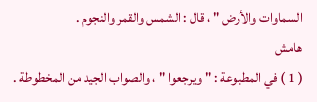السماوات والأرض " ، قال : الشمس والقمر والنجوم .
هامش
( 1 ) في المطبوعة : " ويرجعوا " ، والصواب الجيد من المخطوطة .